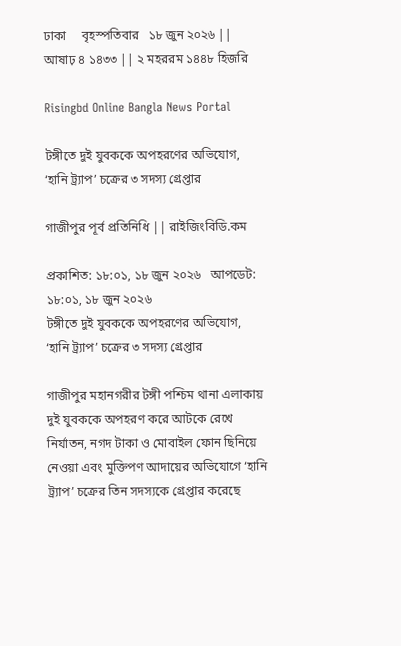ঢাকা     বৃহস্পতিবার   ১৮ জুন ২০২৬ ||  আষাঢ় ৪ ১৪৩৩ || ২ মহররম ১৪৪৮ হিজরি

Risingbd Online Bangla News Portal

টঙ্গীতে দুই যুবককে অপহরণের অভিযোগ, ‘হানি ট্র্যাপ’ চক্রের ৩ সদস্য গ্রেপ্তার

গাজীপুর পূর্ব প্রতিনিধি || রাইজিংবিডি.কম

প্রকাশিত: ১৮:০১, ১৮ জুন ২০২৬   আপডেট: ১৮:০১, ১৮ জুন ২০২৬
টঙ্গীতে দুই যুবককে অপহরণের অভিযোগ, ‘হানি ট্র্যাপ’ চক্রের ৩ সদস্য গ্রেপ্তার

গাজীপুর মহানগরীর টঙ্গী পশ্চিম থানা এলাকায় দুই যুবককে অপহরণ করে আটকে রেখে নির্যাতন, নগদ টাকা ও মোবাইল ফোন ছিনিয়ে নেওয়া এবং মুক্তিপণ আদায়ের অভিযোগে ‘হানি ট্র্যাপ’ চক্রের তিন সদস্যকে গ্রেপ্তার করেছে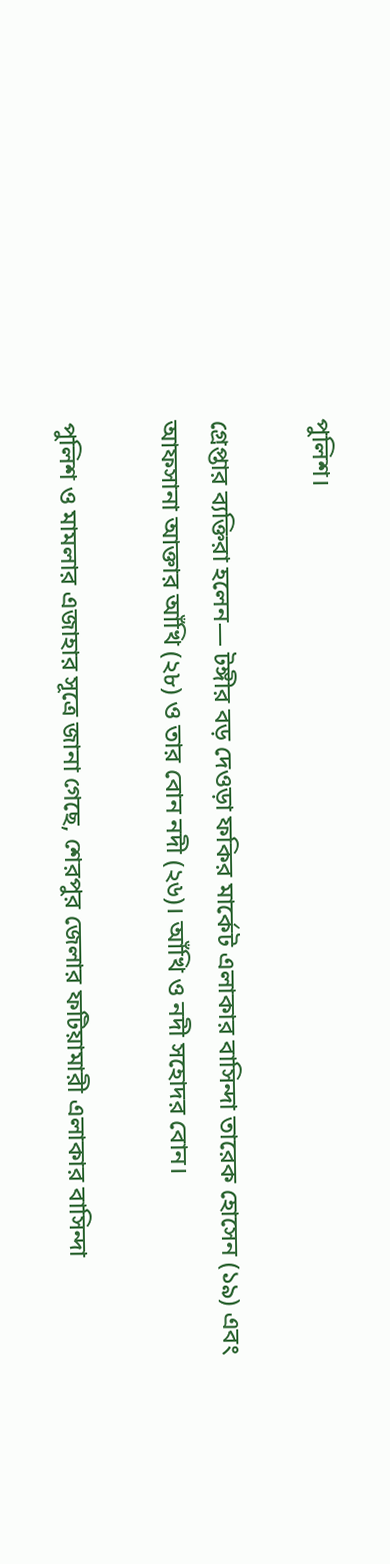পুলিশ।

গ্রেপ্তার ব্যক্তিরা হলেন— টঙ্গীর বড় দেওড়া ফকির মার্কেট এলাকার বাসিন্দা তারেক হোসেন (১৯) এবং আফসানা আক্তার আঁখি (২৮) ও তার বোন নদী (২৬)। আঁখি ও নদী সহোদর বোন।

পুলিশ ও মামলার এজাহার সূত্রে জানা গেছে, শেরপুর জেলার ফটিয়ামারী এলাকার বাসিন্দা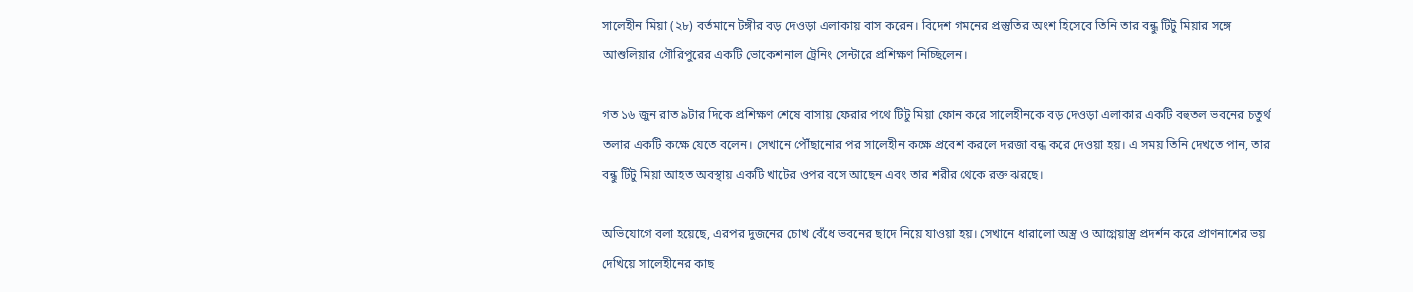সালেহীন মিয়া (২৮) বর্তমানে টঙ্গীর বড় দেওড়া এলাকায় বাস করেন। বিদেশ গমনের প্রস্তুতির অংশ হিসেবে তিনি তার বন্ধু টিটু মিয়ার সঙ্গে আশুলিয়ার গৌরিপুরের একটি ভোকেশনাল ট্রেনিং সেন্টারে প্রশিক্ষণ নিচ্ছিলেন।

গত ১৬ জুন রাত ৯টার দিকে প্রশিক্ষণ শেষে বাসায় ফেরার পথে টিটু মিয়া ফোন করে সালেহীনকে বড় দেওড়া এলাকার একটি বহুতল ভবনের চতুর্থ তলার একটি কক্ষে যেতে বলেন। সেখানে পৌঁছানোর পর সালেহীন কক্ষে প্রবেশ করলে দরজা বন্ধ করে দেওয়া হয়। এ সময় তিনি দেখতে পান, তার বন্ধু টিটু মিয়া আহত অবস্থায় একটি খাটের ওপর বসে আছেন এবং তার শরীর থেকে রক্ত ঝরছে।

অভিযোগে বলা হয়েছে, এরপর দুজনের চোখ বেঁধে ভবনের ছাদে নিয়ে যাওয়া হয়। সেখানে ধারালো অস্ত্র ও আগ্নেয়াস্ত্র প্রদর্শন করে প্রাণনাশের ভয় দেখিয়ে সালেহীনের কাছ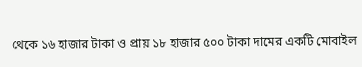থেকে ১৬ হাজার টাকা ও প্রায় ১৮ হাজার ৫০০ টাকা দামের একটি মোবাইল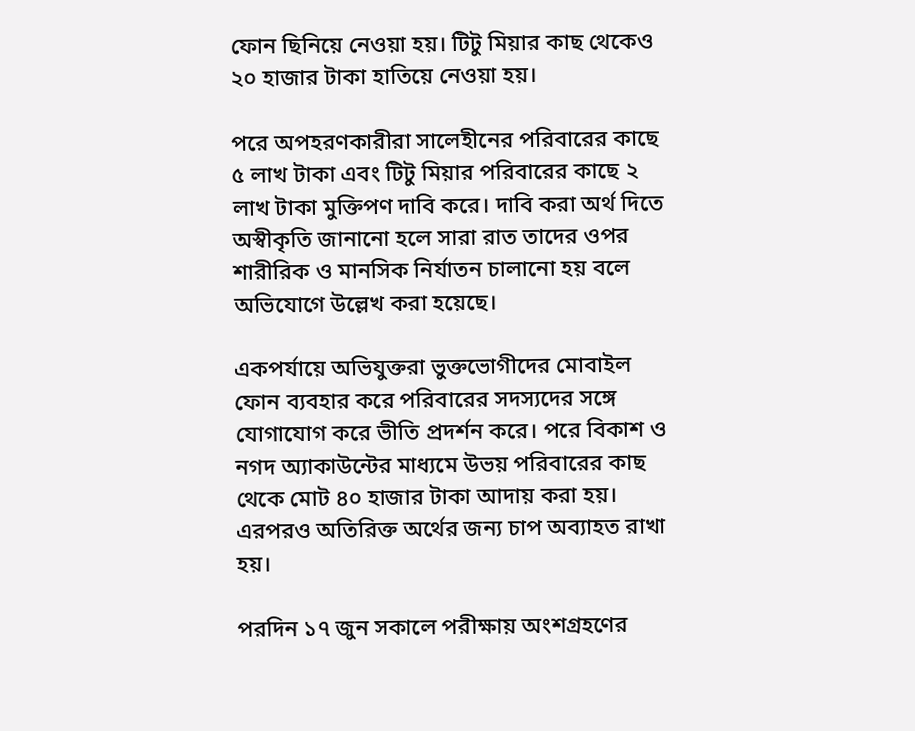ফোন ছিনিয়ে নেওয়া হয়। টিটু মিয়ার কাছ থেকেও ২০ হাজার টাকা হাতিয়ে নেওয়া হয়।

পরে অপহরণকারীরা সালেহীনের পরিবারের কাছে ৫ লাখ টাকা এবং টিটু মিয়ার পরিবারের কাছে ২ লাখ টাকা মুক্তিপণ দাবি করে। দাবি করা অর্থ দিতে অস্বীকৃতি জানানো হলে সারা রাত তাদের ওপর শারীরিক ও মানসিক নির্যাতন চালানো হয় বলে অভিযোগে উল্লেখ করা হয়েছে।

একপর্যায়ে অভিযুক্তরা ভুক্তভোগীদের মোবাইল ফোন ব্যবহার করে পরিবারের সদস্যদের সঙ্গে যোগাযোগ করে ভীতি প্রদর্শন করে। পরে বিকাশ ও নগদ অ্যাকাউন্টের মাধ্যমে উভয় পরিবারের কাছ থেকে মোট ৪০ হাজার টাকা আদায় করা হয়। এরপরও অতিরিক্ত অর্থের জন্য চাপ অব্যাহত রাখা হয়।

পরদিন ১৭ জুন সকালে পরীক্ষায় অংশগ্রহণের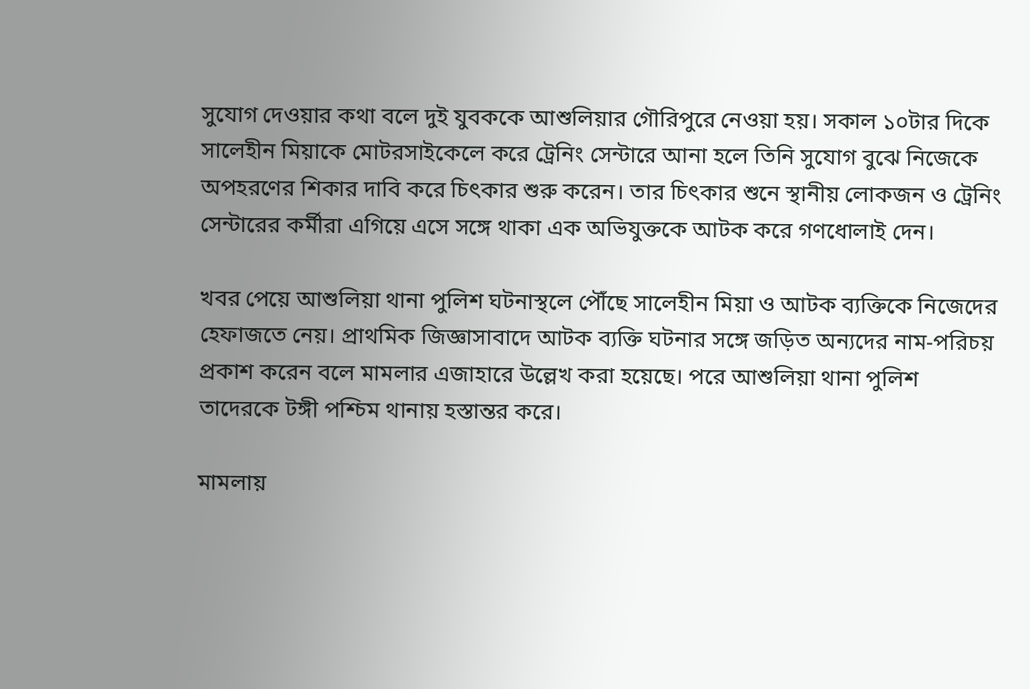সুযোগ দেওয়ার কথা বলে দুই যুবককে আশুলিয়ার গৌরিপুরে নেওয়া হয়। সকাল ১০টার দিকে সালেহীন মিয়াকে মোটরসাইকেলে করে ট্রেনিং সেন্টারে আনা হলে তিনি সুযোগ বুঝে নিজেকে অপহরণের শিকার দাবি করে চিৎকার শুরু করেন। তার চিৎকার শুনে স্থানীয় লোকজন ও ট্রেনিং সেন্টারের কর্মীরা এগিয়ে এসে সঙ্গে থাকা এক অভিযুক্তকে আটক করে গণধোলাই দেন।

খবর পেয়ে আশুলিয়া থানা পুলিশ ঘটনাস্থলে পৌঁছে সালেহীন মিয়া ও আটক ব্যক্তিকে নিজেদের হেফাজতে নেয়। প্রাথমিক জিজ্ঞাসাবাদে আটক ব্যক্তি ঘটনার সঙ্গে জড়িত অন্যদের নাম-পরিচয় প্রকাশ করেন বলে মামলার এজাহারে উল্লেখ করা হয়েছে। পরে আশুলিয়া থানা পুলিশ তাদেরকে টঙ্গী পশ্চিম থানায় হস্তান্তর করে।

মামলায়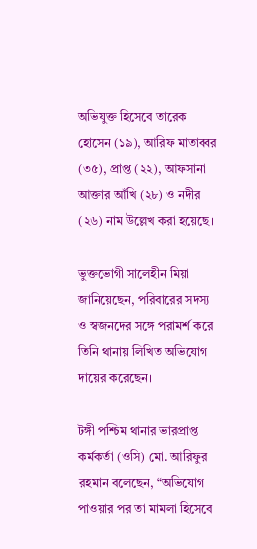অভিযুক্ত হিসেবে তারেক হোসেন (১৯), আরিফ মাতাব্বর (৩৫), প্রাপ্ত (২২), আফসানা আক্তার আঁখি (২৮) ও নদীর (২৬) নাম উল্লেখ করা হয়েছে।

ভুক্তভোগী সালেহীন মিয়া জানিয়েছেন, পরিবারের সদস্য ও স্বজনদের সঙ্গে পরামর্শ করে তিনি থানায় লিখিত অভিযোগ দায়ের করেছেন।

টঙ্গী পশ্চিম থানার ভারপ্রাপ্ত কর্মকর্তা (ওসি) মো. আরিফুর রহমান বলেছেন, “অভিযোগ পাওয়ার পর তা মামলা হিসেবে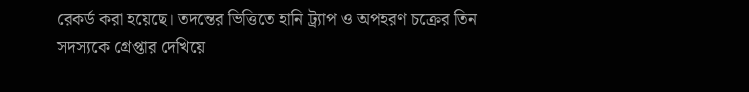রেকর্ড করা হয়েছে। তদন্তের ভিত্তিতে হানি ট্র্যাপ ও অপহরণ চক্রের তিন সদস্যকে গ্রেপ্তার দেখিয়ে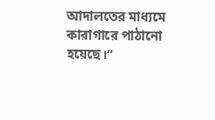আদালতের মাধ্যমে কারাগারে পাঠানো হয়েছে।”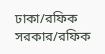ঢাকা/রফিক সরকার/রফিক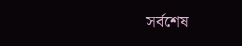সর্বশেষ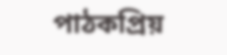পাঠকপ্রিয়